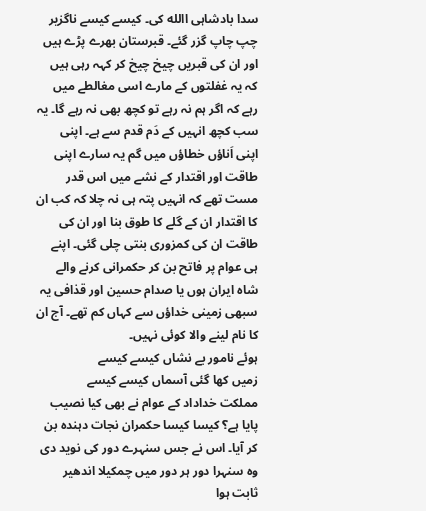سدا بادشاہی االله کی۔ کیسے کیسے ناگزیر چپ چاپ گزر گئے۔ قبرستان بھرے پڑے ہیں اور ان کی قبریں چیخ چیخ کر کہہ رہی ہیں کہ یہ غفلتوں کے مارے اسی مغالطے میں رہے کہ اگر ہم نہ رہے تو کچھ بھی نہ رہے گا۔ یہ سب کچھ انہیں کے دَم قدم سے ہے۔ اپنی اپنی اَناؤں خطاؤں میں گم یہ سارے اپنی طاقت اور اقتدار کے نشے میں اس قدر مست تھے کہ انہیں پتہ ہی نہ چلا کہ کب ان کا اقتدار ان کے گلے کا طوق بنا اور ان کی طاقت ان کی کمزوری بنتی چلی گئی۔ اپنے ہی عوام پر فاتح بن کر حکمرانی کرنے والے شاہ ایران ہوں یا صدام حسین اور قذافی یہ سبھی زمینی خداؤں سے کہاں کم تھے۔ آج ان کا نام لینے والا کوئی نہیں۔
ہوئے نامور بے نشاں کیسے کیسے
زمیں کھا گئی آسماں کیسے کیسے
مملکت خداداد کے عوام نے بھی کیا نصیب پایا ہے؟ کیسا کیسا حکمران نجات دہندہ بن کر آیا۔ اس نے جس سنہرے دور کی نوید دی وہ سنہرا دور ہر دور میں چمکیلا اندھیر ثابت ہوا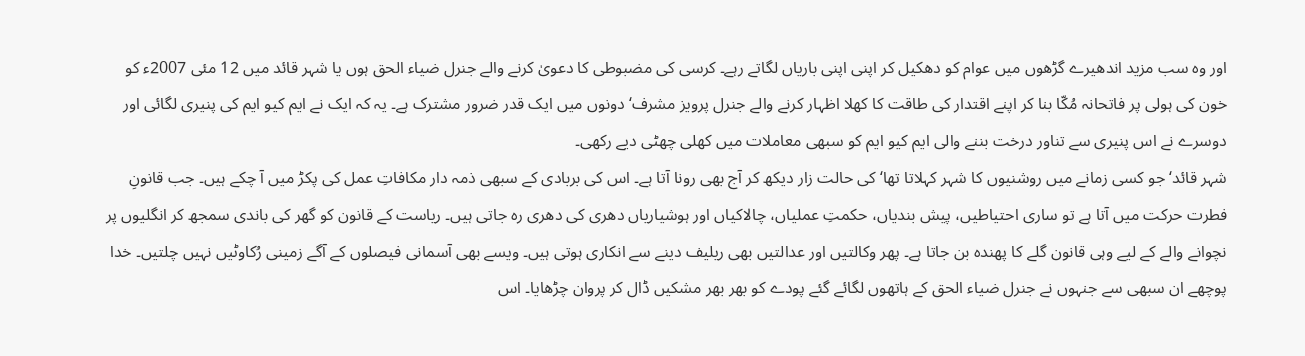اور وہ سب مزید اندھیرے گڑھوں میں عوام کو دھکیل کر اپنی اپنی باریاں لگاتے رہے۔ کرسی کی مضبوطی کا دعویٰ کرنے والے جنرل ضیاء الحق ہوں یا شہر قائد میں 12 مئی 2007ء کو خون کی ہولی پر فاتحانہ مُکّا بنا کر اپنے اقتدار کی طاقت کا کھلا اظہار کرنے والے جنرل پرویز مشرف‘ دونوں میں ایک قدر ضرور مشترک ہے۔ یہ کہ ایک نے ایم کیو ایم کی پنیری لگائی اور دوسرے نے اس پنیری سے تناور درخت بننے والی ایم کیو ایم کو سبھی معاملات میں کھلی چھٹی دیے رکھی۔
شہر قائد‘ جو کسی زمانے میں روشنیوں کا شہر کہلاتا تھا‘ کی حالت زار دیکھ کر آج بھی رونا آتا ہے۔ اس کی بربادی کے سبھی ذمہ دار مکافاتِ عمل کی پکڑ میں آ چکے ہیں۔ جب قانونِ فطرت حرکت میں آتا ہے تو ساری احتیاطیں، پیش بندیاں، حکمتِ عملیاں، چالاکیاں اور ہوشیاریاں دھری کی دھری رہ جاتی ہیں۔ ریاست کے قانون کو گھر کی باندی سمجھ کر انگلیوں پر نچوانے والے کے لیے وہی قانون گلے کا پھندہ بن جاتا ہے۔ پھر وکالتیں اور عدالتیں بھی ریلیف دینے سے انکاری ہوتی ہیں۔ ویسے بھی آسمانی فیصلوں کے آگے زمینی رُکاوٹیں نہیں چلتیں۔ خدا پوچھے ان سبھی سے جنہوں نے جنرل ضیاء الحق کے ہاتھوں لگائے گئے پودے کو بھر بھر مشکیں ڈال کر پروان چڑھایا۔ اس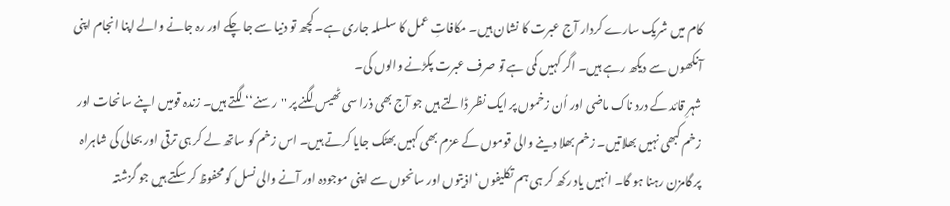کام میں شریک سارے کردار آج عبرت کا نشان ہیں۔ مکافاتِ عمل کا سلسلہ جاری ہے۔ کچھ تو دنیا سے جا چکے اور رہ جانے والے اپنا انجام اپنی آنکھوں سے دیکھ رہے ہیں۔ اگر کہیں کمی ہے تو صرف عبرت پکڑنے والوں کی۔
شہرِ قائد کے درد ناک ماضی اور اُن زخموں پر ایک نظر ڈالتے ہیں جو آج بھی ذرا سی ٹھیس لگنے پر ''رسنے‘‘ لگتے ہیں۔ زندہ قومیں اپنے سانحات اور زخم کبھی نہیں بھلاتیں۔ زخم بھلا دینے والی قوموں کے عزم بھی کہیں بھٹک جایا کرتے ہیں۔ اس زخم کو ساتھ لے کر ہی ترقی اور بحالی کی شاہراہ پر گامزن رہنا ہو گا۔ انہیں یاد رکھ کر ہی ہم تکلیفوں‘ اذیتوں اور سانحوں سے اپنی موجودہ اور آنے والی نسل کو محفوظ کر سکتے ہیں جو گزشتہ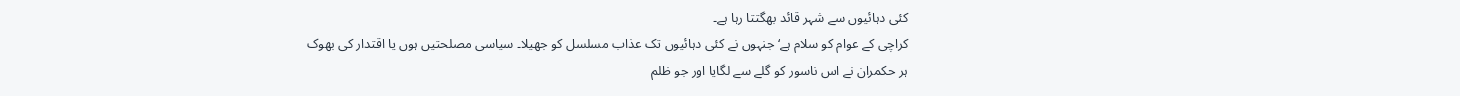کئی دہائیوں سے شہر قائد بھگتتا رہا ہے۔
کراچی کے عوام کو سلام ہے‘ جنہوں نے کئی دہائیوں تک عذاب مسلسل کو جھیلا۔ سیاسی مصلحتیں ہوں یا اقتدار کی بھوک ہر حکمران نے اس ناسور کو گلے سے لگایا اور جو ظلم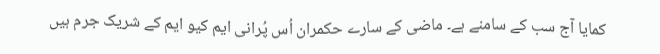کمایا آج سب کے سامنے ہے۔ ماضی کے سارے حکمران اُس پُرانی ایم کیو ایم کے شریک جرم ہیں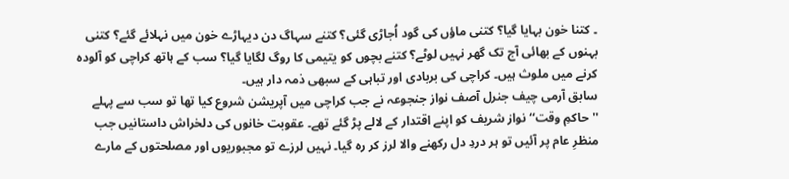۔ کتنا خون بہایا گیا؟ کتنی ماؤں کی گود اُجاڑی گئی؟ کتنے سہاگ دن دیہاڑے خون میں نہلائے گئے؟ کتنی بہنوں کے بھائی آج تک گھر نہیں لوٹے؟ کتنے بچوں کو یتیمی کا روگ لگایا گیا؟ سب کے ہاتھ کراچی کو آلودہ کرنے میں ملوث ہیں۔ کراچی کی بربادی اور تباہی کے سبھی ذمہ دار ہیں۔
سابق آرمی چیف جنرل آصف نواز جنجوعہ نے جب کراچی میں آپریشن شروع کیا تھا تو سب سے پہلے ''حاکمِ وقت‘‘ نواز شریف کو اپنے اقتدار کے لالے پڑ گئے تھے۔ عقوبت خانوں کی دلخراش داستانیں جب منظرِ عام پر آئیں تو ہر دردِ دل رکھنے والا لرز کر رہ گیا۔ نہیں لرزے تو مجبوریوں اور مصلحتوں کے مارے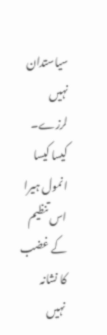سیاستدان نہیں لرزے۔ کیسا کیسا انمول ہیرا اس تنظیم کے غضب کا نشانہ نہیں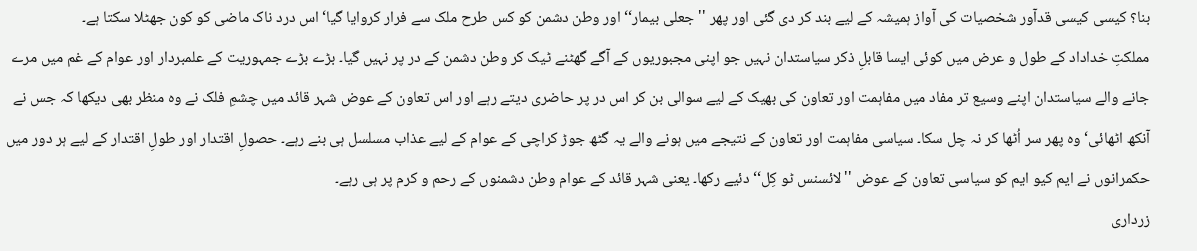بنا؟ کیسی کیسی قدآور شخصیات کی آواز ہمیشہ کے لیے بند کر دی گئی اور پھر ''جعلی بیمار‘‘ اور وطن دشمن کو کس طرح ملک سے فرار کروایا گیا‘ اس درد ناک ماضی کو کون جھٹلا سکتا ہے۔
مملکتِ خداداد کے طول و عرض میں کوئی ایسا قابلِ ذکر سیاستدان نہیں جو اپنی مجبوریوں کے آگے گھٹنے ٹیک کر وطن دشمن کے در پر نہیں گیا۔ بڑے بڑے جمہوریت کے علمبردار اور عوام کے غم میں مرے جانے والے سیاستدان اپنے وسیع تر مفاد میں مفاہمت اور تعاون کی بھیک کے لیے سوالی بن کر اس در پر حاضری دیتے رہے اور اس تعاون کے عوض شہر قائد میں چشمِ فلک نے وہ منظر بھی دیکھا کہ جس نے آنکھ اٹھائی‘ وہ پھر سر اُٹھا کر نہ چل سکا۔ سیاسی مفاہمت اور تعاون کے نتیجے میں ہونے والے یہ گٹھ جوڑ کراچی کے عوام کے لیے عذاب مسلسل ہی بنے رہے۔ حصولِ اقتدار اور طولِ اقتدار کے لیے ہر دور میں حکمرانوں نے ایم کیو ایم کو سیاسی تعاون کے عوض ''لائسنس ٹو کِل‘‘ دئیے رکھا۔ یعنی شہر قائد کے عوام وطن دشمنوں کے رحم و کرم پر ہی رہے۔
زرداری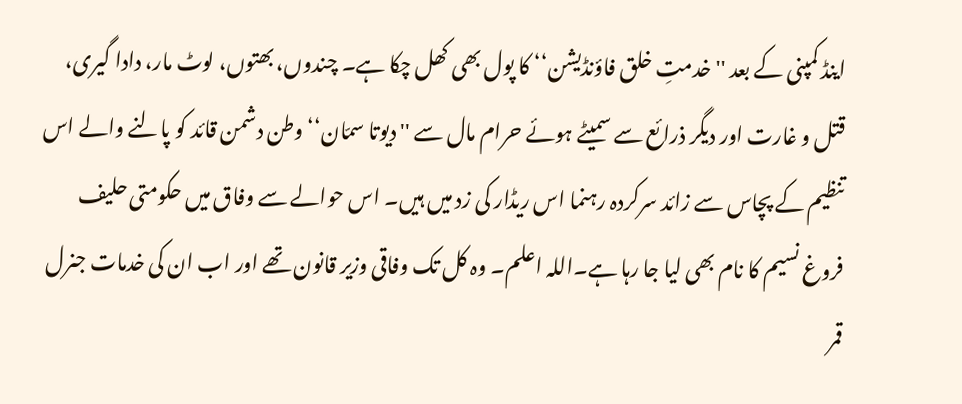اینڈ کمپنی کے بعد ''خدمتِ خلق فاؤنڈیشن‘‘ کا پول بھی کھل چکا ہے۔ چندوں، بھتوں، لوٹ مار، دادا گیری، قتل و غارت اور دیگر ذرائع سے سمیٹے ہوئے حرام مال سے ''دیوتا سمّان‘‘ وطن دشمن قائد کو پالنے والے اس تنظیم کے پچاس سے زائد سرکردہ رہنما اس ریڈار کی زد میں ہیں۔ اس حوالے سے وفاق میں حکومتی حلیف فروغ نسیم کا نام بھی لیا جا رہا ہے۔اللہ اعلم۔ وہ کل تک وفاقی وزیر قانون تھے اور اب ان کی خدمات جنرل قمر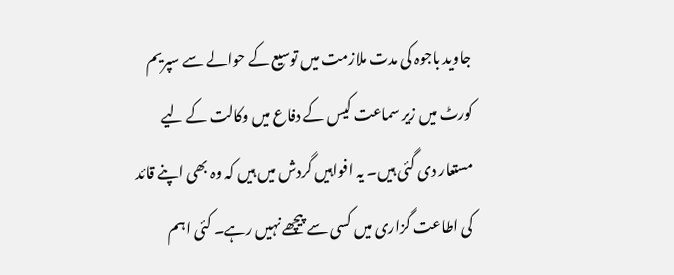جاوید باجوہ کی مدت ملازمت میں توسیع کے حوالے سے سپریم کورٹ میں زیر سماعت کیس کے دفاع میں وکالت کے لیے مستعار دی گئی ہیں۔ یہ افواہیں گردش میں ہیں کہ وہ بھی اپنے قائد کی اطاعت گزاری میں کسی سے پیچھے نہیں رہے۔ کئی اہم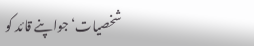شخصیات‘ جواپنے قائد کو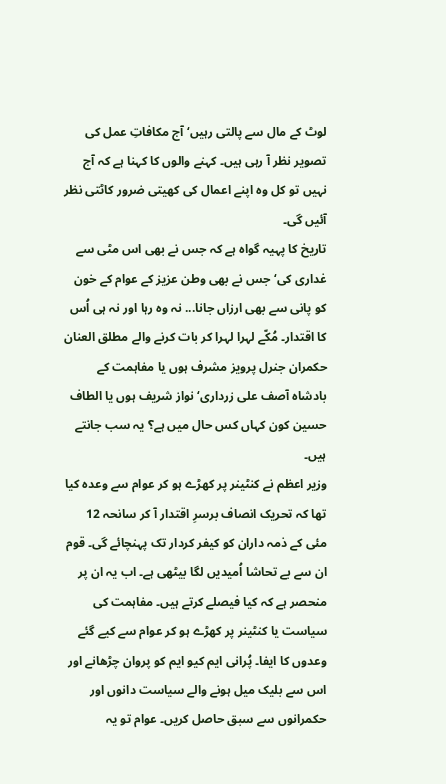لوٹ کے مال سے پالتی رہیں‘ آج مکافاتِ عمل کی تصویر نظر آ رہی ہیں۔ کہنے والوں کا کہنا ہے کہ آج نہیں تو کل وہ اپنے اعمال کی کھیتی ضرور کاٹتی نظر آئیں گی۔
تاریخ کا پہیہ گواہ ہے کہ جس نے بھی اس مٹی سے غداری کی‘ جس نے بھی وطن عزیز کے عوام کے خون کو پانی سے بھی ارزاں جانا... نہ وہ رہا اور نہ ہی اُس کا اقتدار۔ مُکّے لہرا لہرا کر بات کرنے والے مطلق العنان حکمران جنرل پرویز مشرف ہوں یا مفاہمت کے بادشاہ آصف علی زرداری‘ نواز شریف ہوں یا الطاف حسین کون کہاں کس حال میں ہے؟ یہ سب جانتے ہیں۔
وزیر اعظم نے کنٹینر پر کھڑے ہو کر عوام سے وعدہ کیا تھا کہ تحریک انصاف برسرِ اقتدار آ کر سانحہ 12 مئی کے ذمہ داران کو کیفر کردار تک پہنچائے گی۔ قوم ان سے بے تحاشا اُمیدیں لگا بیٹھی ہے۔ اب یہ ان پر منحصر ہے کہ کیا فیصلے کرتے ہیں۔ مفاہمت کی سیاست یا کنٹینر پر کھڑے ہو کر عوام سے کیے گئے وعدوں کا ایفا۔ پُرانی ایم کیو ایم کو پروان چڑھانے اور اس سے بلیک میل ہونے والے سیاست دانوں اور حکمرانوں سے سبق حاصل کریں۔ عوام تو یہ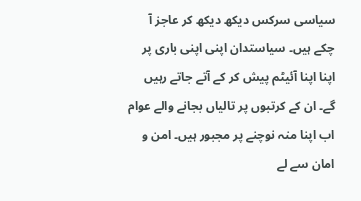سیاسی سرکس دیکھ دیکھ کر عاجز آ چکے ہیں۔ سیاستدان اپنی اپنی باری پر اپنا اپنا آئیٹم پیش کر کے آتے جاتے رہیں گے۔ ان کے کرتبوں پر تالیاں بجانے والے عوام اب اپنا منہ نوچنے پر مجبور ہیں۔ امن و امان سے لے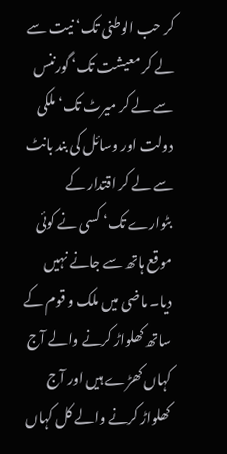کر حب الوطنی تک‘ نیت سے لے کر معیشت تک‘ گورننس سے لے کر میرٹ تک‘ ملکی دولت اور وسائل کی بند بانٹ سے لے کر اقتدار کے بٹوارے تک‘ کسی نے کوئی موقع ہاتھ سے جانے نہیں دیا۔ ماضی میں ملک و قوم کے ساتھ کھلواڑ کرنے والے آج کہاں کھڑے ہیں اور آج کھلواڑ کرنے والے کل کہاں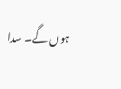ہوں گے۔ سدا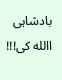بادشاہی االله کی!!!